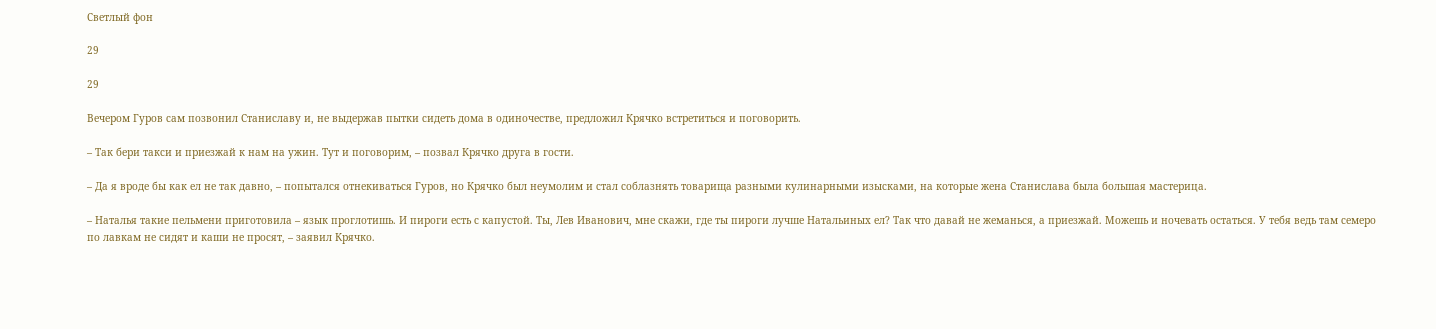Светлый фон

29

29

Вечером Гуров сам позвонил Станиславу и, не выдержав пытки сидеть дома в одиночестве, предложил Крячко встретиться и поговорить.

– Так бери такси и приезжай к нам на ужин. Тут и поговорим, – позвал Крячко друга в гости.

– Да я вроде бы как ел не так давно, – попытался отнекиваться Гуров, но Крячко был неумолим и стал соблазнять товарища разными кулинарными изысками, на которые жена Станислава была большая мастерица.

– Наталья такие пельмени приготовила – язык проглотишь. И пироги есть с капустой. Ты, Лев Иванович, мне скажи, где ты пироги лучше Натальиных ел? Так что давай не жеманься, а приезжай. Можешь и ночевать остаться. У тебя ведь там семеро по лавкам не сидят и каши не просят, – заявил Крячко.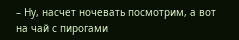– Ну, насчет ночевать посмотрим, а вот на чай с пирогами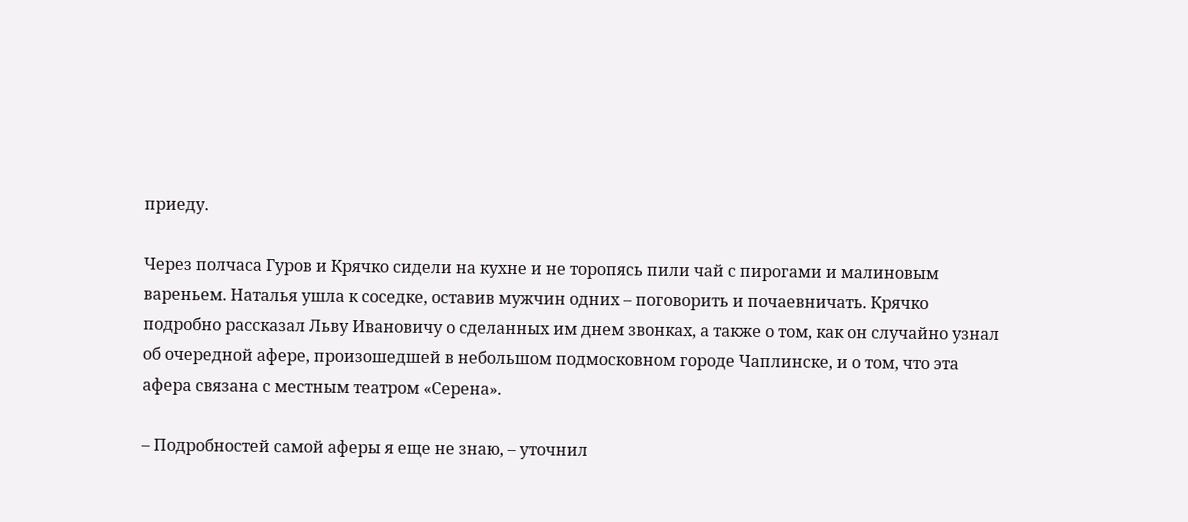приеду.

Через полчаса Гуров и Крячко сидели на кухне и не торопясь пили чай с пирогами и малиновым вареньем. Наталья ушла к соседке, оставив мужчин одних – поговорить и почаевничать. Крячко подробно рассказал Льву Ивановичу о сделанных им днем звонках, а также о том, как он случайно узнал об очередной афере, произошедшей в небольшом подмосковном городе Чаплинске, и о том, что эта афера связана с местным театром «Серена».

– Подробностей самой аферы я еще не знаю, – уточнил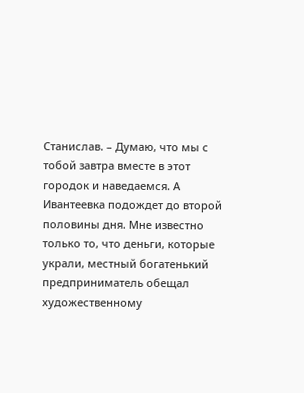Станислав. – Думаю, что мы с тобой завтра вместе в этот городок и наведаемся. А Ивантеевка подождет до второй половины дня. Мне известно только то, что деньги, которые украли, местный богатенький предприниматель обещал художественному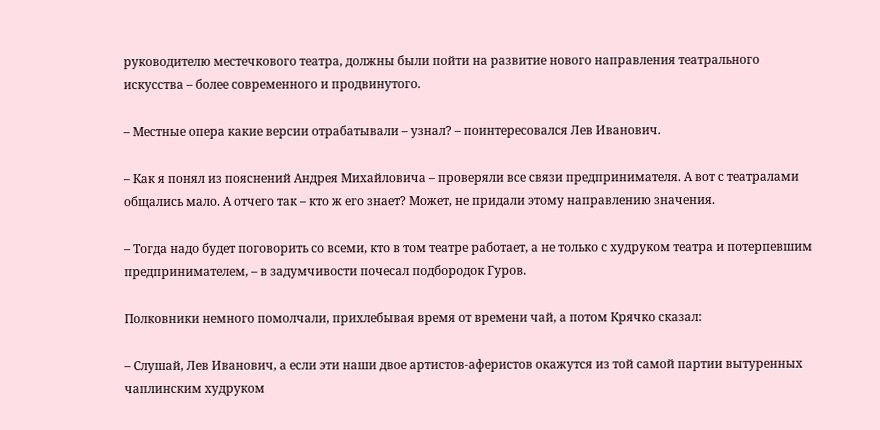руководителю местечкового театра, должны были пойти на развитие нового направления театрального искусства – более современного и продвинутого.

– Местные опера какие версии отрабатывали – узнал? – поинтересовался Лев Иванович.

– Как я понял из пояснений Андрея Михайловича – проверяли все связи предпринимателя. А вот с театралами общались мало. А отчего так – кто ж его знает? Может, не придали этому направлению значения.

– Тогда надо будет поговорить со всеми, кто в том театре работает, а не только с худруком театра и потерпевшим предпринимателем, – в задумчивости почесал подбородок Гуров.

Полковники немного помолчали, прихлебывая время от времени чай, а потом Крячко сказал:

– Слушай, Лев Иванович, а если эти наши двое артистов-аферистов окажутся из той самой партии вытуренных чаплинским худруком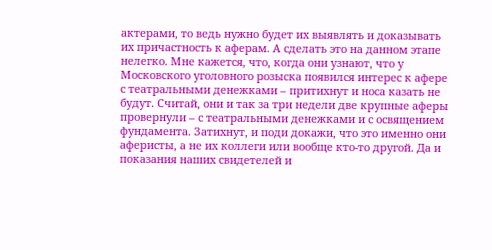актерами, то ведь нужно будет их выявлять и доказывать их причастность к аферам. А сделать это на данном этапе нелегко. Мне кажется, что, когда они узнают, что у Московского уголовного розыска появился интерес к афере с театральными денежками – притихнут и носа казать не будут. Считай, они и так за три недели две крупные аферы провернули – с театральными денежками и с освящением фундамента. Затихнут, и поди докажи, что это именно они аферисты, а не их коллеги или вообще кто-то другой. Да и показания наших свидетелей и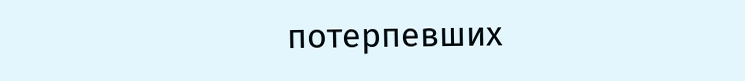потерпевших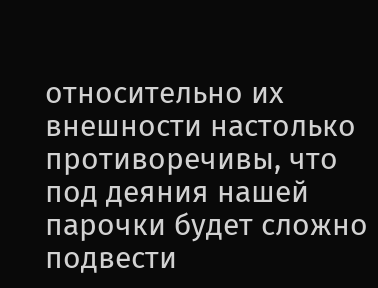относительно их внешности настолько противоречивы, что под деяния нашей парочки будет сложно подвести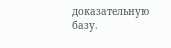доказательную базу.